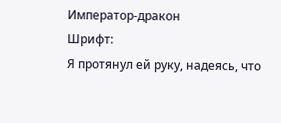Император-дракон
Шрифт:
Я протянул ей руку, надеясь, что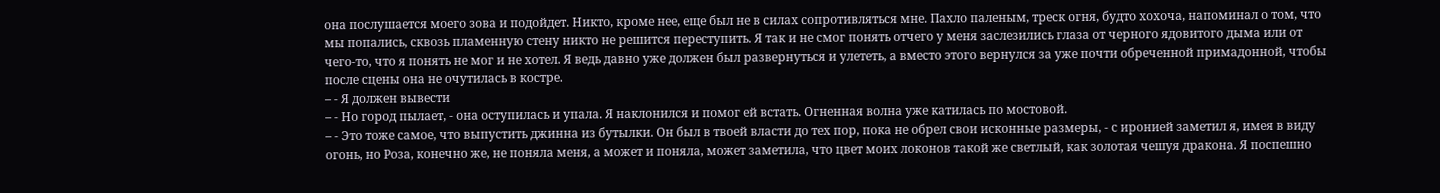она послушается моего зова и подойдет. Никто, кроме нее, еще был не в силах сопротивляться мне. Пахло паленым, треск огня, будто хохоча, напоминал о том, что мы попались, сквозь пламенную стену никто не решится переступить. Я так и не смог понять отчего у меня заслезились глаза от черного ядовитого дыма или от чего-то, что я понять не мог и не хотел. Я ведь давно уже должен был развернуться и улететь, а вместо этого вернулся за уже почти обреченной примадонной, чтобы после сцены она не очутилась в костре.
– - Я должен вывести
– - Но город пылает, - она оступилась и упала. Я наклонился и помог ей встать. Огненная волна уже катилась по мостовой.
– - Это тоже самое, что выпустить джинна из бутылки. Он был в твоей власти до тех пор, пока не обрел свои исконные размеры, - с иронией заметил я, имея в виду огонь, но Роза, конечно же, не поняла меня, а может и поняла, может заметила, что цвет моих локонов такой же светлый, как золотая чешуя дракона. Я поспешно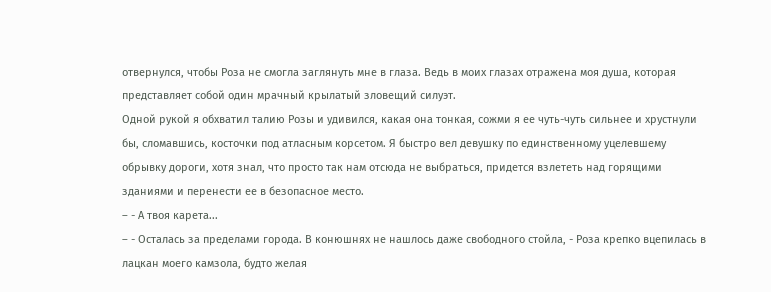отвернулся, чтобы Роза не смогла заглянуть мне в глаза. Ведь в моих глазах отражена моя душа, которая представляет собой один мрачный крылатый зловещий силуэт.
Одной рукой я обхватил талию Розы и удивился, какая она тонкая, сожми я ее чуть-чуть сильнее и хрустнули бы, сломавшись, косточки под атласным корсетом. Я быстро вел девушку по единственному уцелевшему обрывку дороги, хотя знал, что просто так нам отсюда не выбраться, придется взлететь над горящими зданиями и перенести ее в безопасное место.
– - А твоя карета...
– - Осталась за пределами города. В конюшнях не нашлось даже свободного стойла, - Роза крепко вцепилась в лацкан моего камзола, будто желая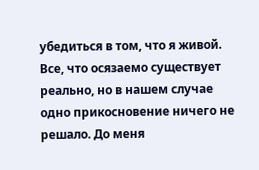убедиться в том, что я живой. Все, что осязаемо существует реально, но в нашем случае одно прикосновение ничего не решало. До меня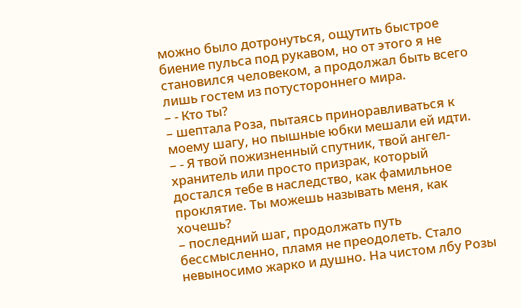можно было дотронуться, ощутить быстрое биение пульса под рукавом, но от этого я не становился человеком, а продолжал быть всего лишь гостем из потустороннего мира.
– - Кто ты?
– шептала Роза, пытаясь приноравливаться к моему шагу, но пышные юбки мешали ей идти.
– - Я твой пожизненный спутник, твой ангел-хранитель или просто призрак, который достался тебе в наследство, как фамильное проклятие. Ты можешь называть меня, как хочешь?
– последний шаг, продолжать путь бессмысленно, пламя не преодолеть. Стало невыносимо жарко и душно. На чистом лбу Розы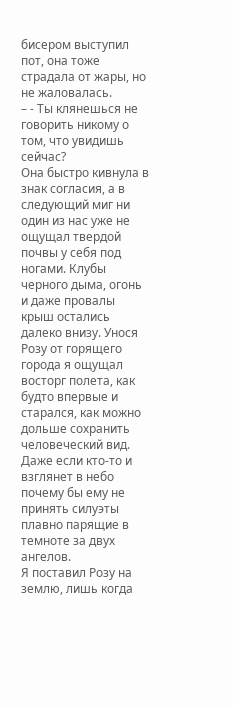бисером выступил пот, она тоже страдала от жары, но не жаловалась.
– - Ты клянешься не говорить никому о том, что увидишь сейчас?
Она быстро кивнула в знак согласия, а в следующий миг ни один из нас уже не ощущал твердой почвы у себя под ногами. Клубы черного дыма, огонь и даже провалы крыш остались далеко внизу. Унося Розу от горящего города я ощущал восторг полета, как будто впервые и старался, как можно дольше сохранить человеческий вид. Даже если кто-то и взглянет в небо почему бы ему не принять силуэты плавно парящие в темноте за двух ангелов.
Я поставил Розу на землю, лишь когда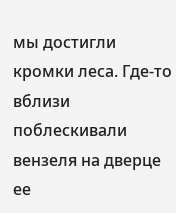мы достигли кромки леса. Где-то вблизи поблескивали вензеля на дверце ее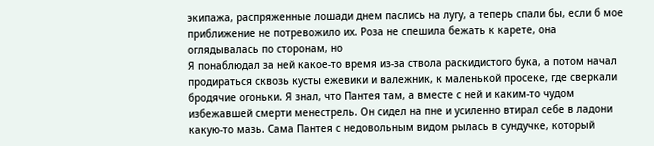экипажа, распряженные лошади днем паслись на лугу, а теперь спали бы, если б мое приближение не потревожило их. Роза не спешила бежать к карете, она оглядывалась по сторонам, но
Я понаблюдал за ней какое-то время из-за ствола раскидистого бука, а потом начал продираться сквозь кусты ежевики и валежник, к маленькой просеке, где сверкали бродячие огоньки. Я знал, что Пантея там, а вместе с ней и каким-то чудом избежавшей смерти менестрель. Он сидел на пне и усиленно втирал себе в ладони какую-то мазь. Сама Пантея с недовольным видом рылась в сундучке, который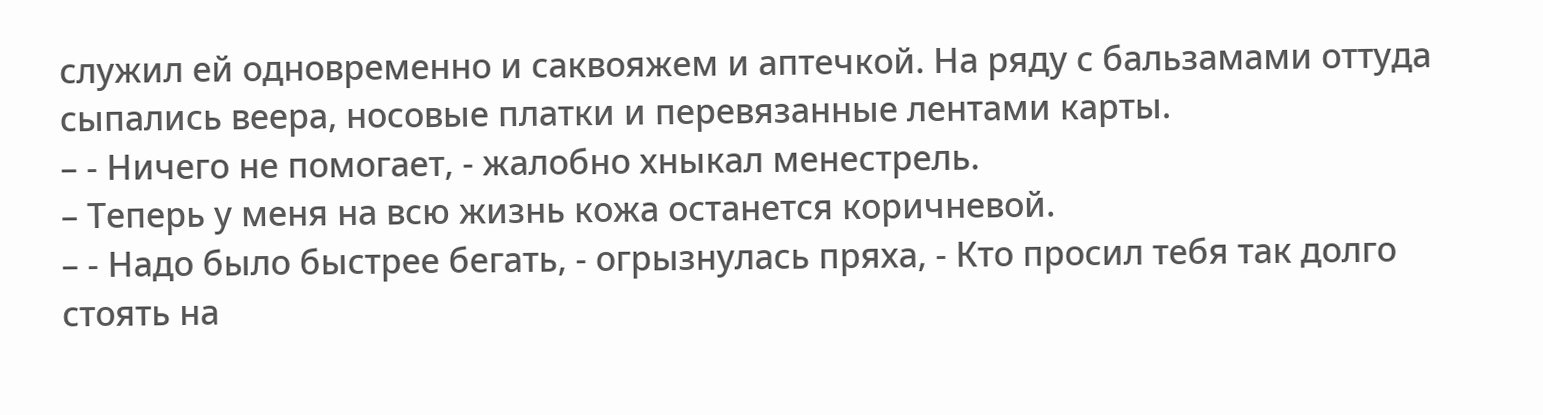служил ей одновременно и саквояжем и аптечкой. На ряду с бальзамами оттуда сыпались веера, носовые платки и перевязанные лентами карты.
– - Ничего не помогает, - жалобно хныкал менестрель.
– Теперь у меня на всю жизнь кожа останется коричневой.
– - Надо было быстрее бегать, - огрызнулась пряха, - Кто просил тебя так долго стоять на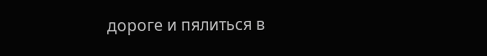дороге и пялиться в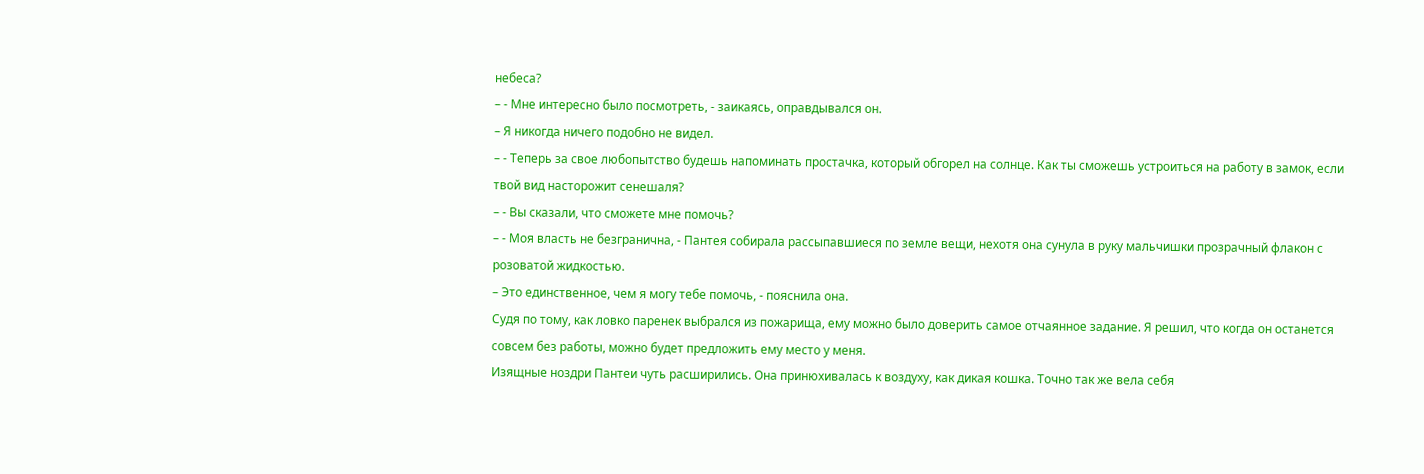небеса?
– - Мне интересно было посмотреть, - заикаясь, оправдывался он.
– Я никогда ничего подобно не видел.
– - Теперь за свое любопытство будешь напоминать простачка, который обгорел на солнце. Как ты сможешь устроиться на работу в замок, если твой вид насторожит сенешаля?
– - Вы сказали, что сможете мне помочь?
– - Моя власть не безгранична, - Пантея собирала рассыпавшиеся по земле вещи, нехотя она сунула в руку мальчишки прозрачный флакон с розоватой жидкостью.
– Это единственное, чем я могу тебе помочь, - пояснила она.
Судя по тому, как ловко паренек выбрался из пожарища, ему можно было доверить самое отчаянное задание. Я решил, что когда он останется совсем без работы, можно будет предложить ему место у меня.
Изящные ноздри Пантеи чуть расширились. Она принюхивалась к воздуху, как дикая кошка. Точно так же вела себя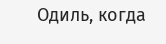Одиль, когда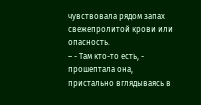чувствовала рядом запах свежепролитой крови или опасность.
– - Там кто-то есть, - прошептала она, пристально вглядываясь в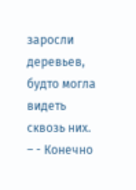заросли деревьев, будто могла видеть сквозь них.
– - Конечно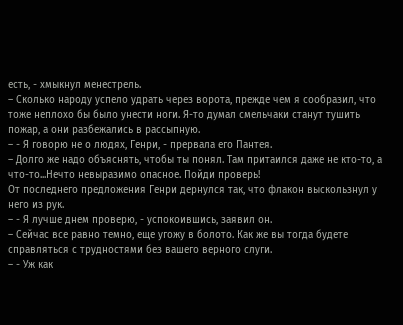есть, - хмыкнул менестрель.
– Сколько народу успело удрать через ворота, прежде чем я сообразил, что тоже неплохо бы было унести ноги. Я-то думал смельчаки станут тушить пожар, а они разбежались в рассыпную.
– - Я говорю не о людях, Генри, - прервала его Пантея.
– Долго же надо объяснять, чтобы ты понял. Там притаился даже не кто-то, а что-то...Нечто невыразимо опасное. Пойди проверь!
От последнего предложения Генри дернулся так, что флакон выскользнул у него из рук.
– - Я лучше днем проверю, - успокоившись, заявил он.
– Сейчас все равно темно, еще угожу в болото. Как же вы тогда будете справляться с трудностями без вашего верного слуги.
– - Уж как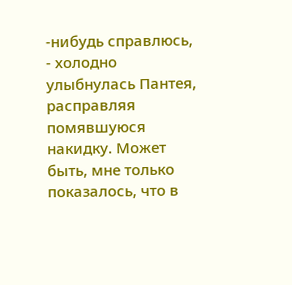-нибудь справлюсь, - холодно улыбнулась Пантея, расправляя помявшуюся накидку. Может быть, мне только показалось, что в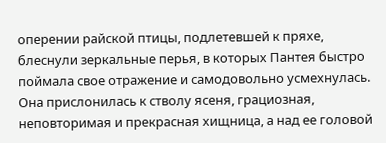оперении райской птицы, подлетевшей к пряхе, блеснули зеркальные перья, в которых Пантея быстро поймала свое отражение и самодовольно усмехнулась. Она прислонилась к стволу ясеня, грациозная, неповторимая и прекрасная хищница, а над ее головой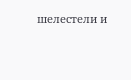шелестели и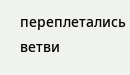переплетались ветви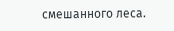смешанного леса.